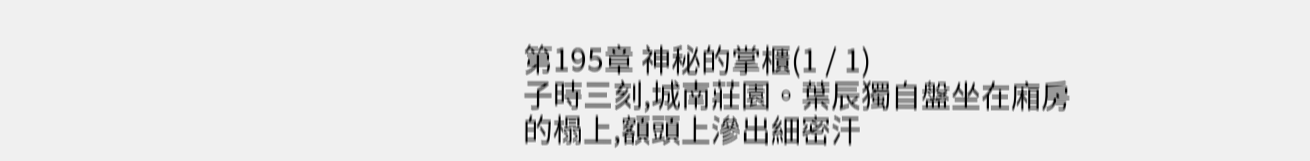第195章 神秘的掌櫃(1 / 1)
子時三刻,城南莊園。葉辰獨自盤坐在廂房的榻上,額頭上滲出細密汗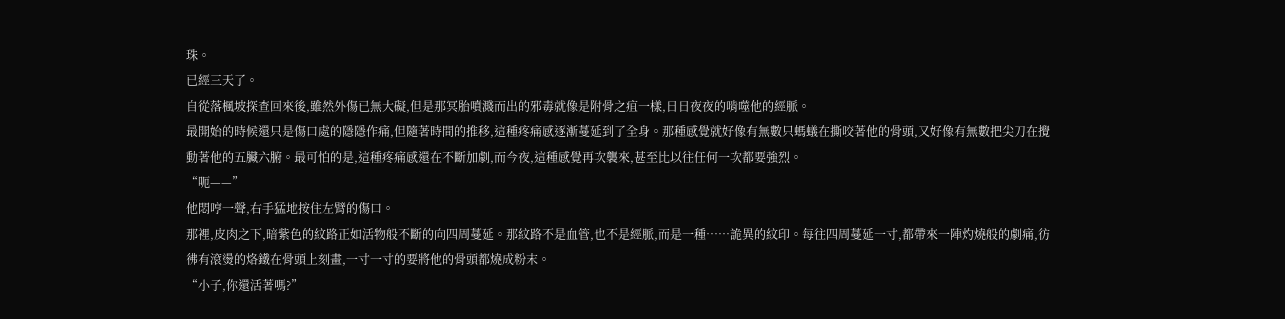珠。
已經三天了。
自從落楓坡探查回來後,雖然外傷已無大礙,但是那冥胎噴濺而出的邪毒就像是附骨之疽一樣,日日夜夜的啃噬他的經脈。
最開始的時候還只是傷口處的隱隱作痛,但隨著時間的推移,這種疼痛感逐漸蔓延到了全身。那種感覺就好像有無數只螞蟻在撕咬著他的骨頭,又好像有無數把尖刀在攪動著他的五臟六腑。最可怕的是,這種疼痛感還在不斷加劇,而今夜,這種感覺再次襲來,甚至比以往任何一次都要強烈。
“呃——”
他悶哼一聲,右手猛地按住左臂的傷口。
那裡,皮肉之下,暗紫色的紋路正如活物般不斷的向四周蔓延。那紋路不是血管,也不是經脈,而是一種……詭異的紋印。每往四周蔓延一寸,都帶來一陣灼燒般的劇痛,彷彿有滾燙的烙鐵在骨頭上刻畫,一寸一寸的要將他的骨頭都燒成粉末。
“小子,你還活著嗎?”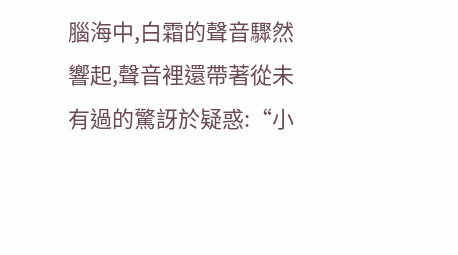腦海中,白霜的聲音驟然響起,聲音裡還帶著從未有過的驚訝於疑惑:“小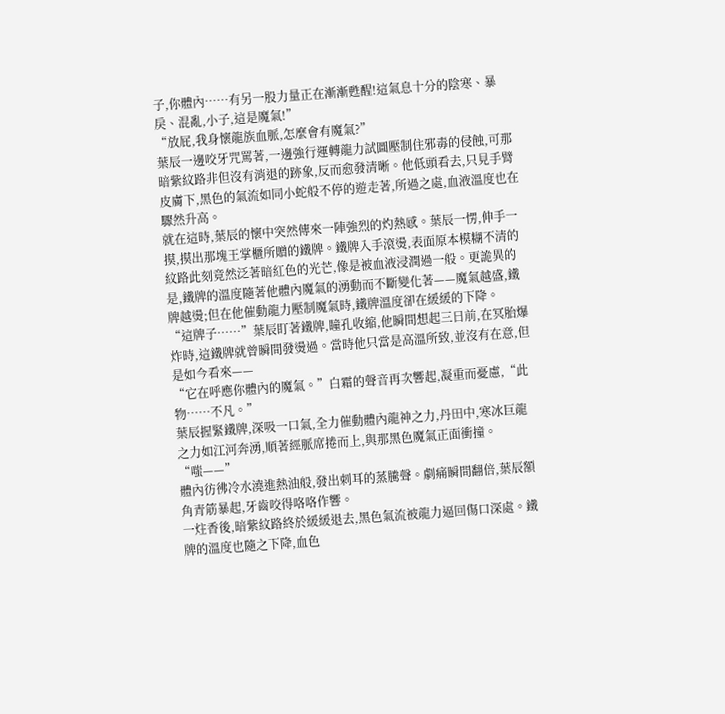子,你體內……有另一股力量正在漸漸甦醒!這氣息十分的陰寒、暴戾、混亂,小子,這是魔氣!”
“放屁,我身懷龍族血脈,怎麼會有魔氣?”
葉辰一邊咬牙咒罵著,一邊強行運轉龍力試圖壓制住邪毒的侵蝕,可那暗紫紋路非但沒有消退的跡象,反而愈發清晰。他低頭看去,只見手臂皮膚下,黑色的氣流如同小蛇般不停的遊走著,所過之處,血液溫度也在驟然升高。
就在這時,葉辰的懷中突然傳來一陣強烈的灼熱感。葉辰一愣,伸手一摸,摸出那塊王掌櫃所贈的鐵牌。鐵牌入手滾燙,表面原本模糊不清的紋路此刻竟然泛著暗紅色的光芒,像是被血液浸潤過一般。更詭異的是,鐵牌的溫度隨著他體內魔氣的湧動而不斷變化著——魔氣越盛,鐵牌越燙;但在他催動龍力壓制魔氣時,鐵牌溫度卻在緩緩的下降。
“這牌子……”葉辰盯著鐵牌,瞳孔收縮,他瞬間想起三日前,在冥胎爆炸時,這鐵牌就曾瞬間發燙過。當時他只當是高溫所致,並沒有在意,但是如今看來——
“它在呼應你體內的魔氣。”白霜的聲音再次響起,凝重而憂慮,“此物……不凡。”
葉辰握緊鐵牌,深吸一口氣,全力催動體內龍神之力,丹田中,寒冰巨龍之力如江河奔湧,順著經脈席捲而上,與那黑色魔氣正面衝撞。
“嗤——”
體內彷彿冷水澆進熱油般,發出刺耳的蒸騰聲。劇痛瞬間翻倍,葉辰額角青筋暴起,牙齒咬得咯咯作響。
一炷香後,暗紫紋路終於緩緩退去,黑色氣流被龍力逼回傷口深處。鐵牌的溫度也隨之下降,血色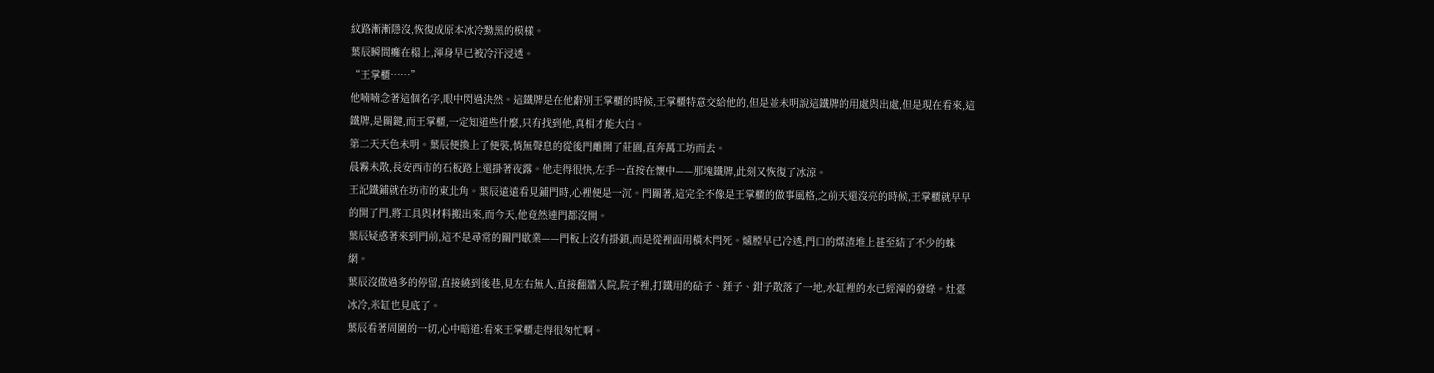紋路漸漸隱沒,恢復成原本冰冷黝黑的模樣。
葉辰瞬間癱在榻上,渾身早已被冷汗浸透。
“王掌櫃……”
他喃喃念著這個名字,眼中閃過決然。這鐵牌是在他辭別王掌櫃的時候,王掌櫃特意交給他的,但是並未明說這鐵牌的用處與出處,但是現在看來,這鐵牌,是關鍵,而王掌櫃,一定知道些什麼,只有找到他,真相才能大白。
第二天天色未明。葉辰便換上了便裝,悄無聲息的從後門離開了莊園,直奔萬工坊而去。
晨霧未散,長安西市的石板路上還掛著夜露。他走得很快,左手一直按在懷中——那塊鐵牌,此刻又恢復了冰涼。
王記鐵鋪就在坊市的東北角。葉辰遠遠看見鋪門時,心裡便是一沉。門關著,這完全不像是王掌櫃的做事風格,之前天還沒亮的時候,王掌櫃就早早的開了門,將工具與材料搬出來,而今天,他竟然連門都沒開。
葉辰疑惑著來到門前,這不是尋常的關門歇業——門板上沒有掛鎖,而是從裡面用橫木閂死。爐膛早已冷透,門口的煤渣堆上甚至結了不少的蛛網。
葉辰沒做過多的停留,直接繞到後巷,見左右無人,直接翻牆入院,院子裡,打鐵用的砧子、錘子、鉗子散落了一地,水缸裡的水已經渾的發綠。灶臺冰冷,米缸也見底了。
葉辰看著周圍的一切,心中暗道:看來王掌櫃走得很匆忙啊。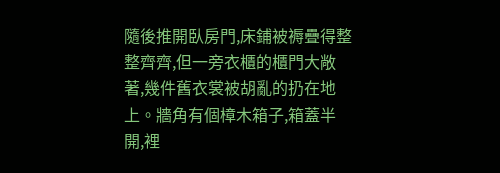隨後推開臥房門,床鋪被褥疊得整整齊齊,但一旁衣櫃的櫃門大敞著,幾件舊衣裳被胡亂的扔在地上。牆角有個樟木箱子,箱蓋半開,裡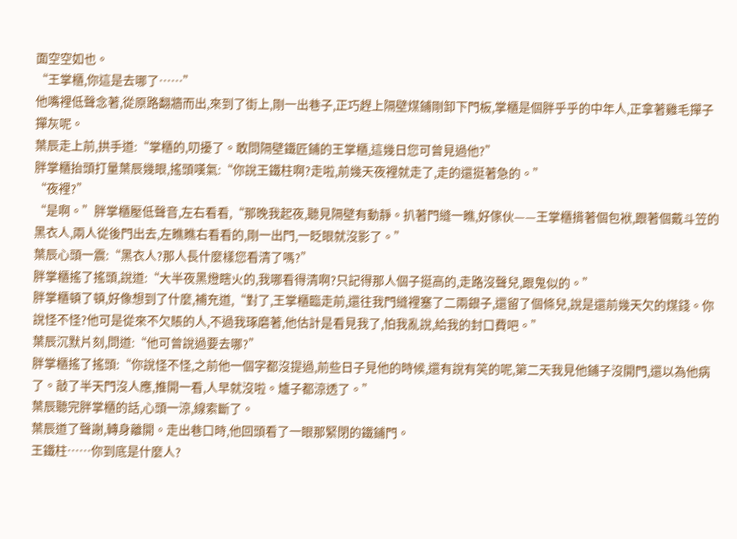面空空如也。
“王掌櫃,你這是去哪了……”
他嘴裡低聲念著,從原路翻牆而出,來到了街上,剛一出巷子,正巧趕上隔壁煤鋪剛卸下門板,掌櫃是個胖乎乎的中年人,正拿著雞毛撣子撣灰呢。
葉辰走上前,拱手道:“掌櫃的,叨擾了。敢問隔壁鐵匠鋪的王掌櫃,這幾日您可曾見過他?”
胖掌櫃抬頭打量葉辰幾眼,搖頭嘆氣:“你說王鐵柱啊?走啦,前幾天夜裡就走了,走的還挺著急的。”
“夜裡?”
“是啊。”胖掌櫃壓低聲音,左右看看,“那晚我起夜,聽見隔壁有動靜。扒著門縫一瞧,好傢伙——王掌櫃揹著個包袱,跟著個戴斗笠的黑衣人,兩人從後門出去,左瞧瞧右看看的,剛一出門,一眨眼就沒影了。”
葉辰心頭一震:“黑衣人?那人長什麼樣您看清了嗎?”
胖掌櫃搖了搖頭,說道:“大半夜黑燈瞎火的,我哪看得清啊?只記得那人個子挺高的,走路沒聲兒,跟鬼似的。”
胖掌櫃頓了頓,好像想到了什麼,補充道,“對了,王掌櫃臨走前,還往我門縫裡塞了二兩銀子,還留了個條兒,說是還前幾天欠的煤錢。你說怪不怪?他可是從來不欠賬的人,不過我琢磨著,他估計是看見我了,怕我亂說,給我的封口費吧。”
葉辰沉默片刻,問道:“他可曾說過要去哪?”
胖掌櫃搖了搖頭:“你說怪不怪,之前他一個字都沒提過,前些日子見他的時候,還有說有笑的呢,第二天我見他鋪子沒開門,還以為他病了。敲了半天門沒人應,推開一看,人早就沒啦。爐子都涼透了。”
葉辰聽完胖掌櫃的話,心頭一涼,線索斷了。
葉辰道了聲謝,轉身離開。走出巷口時,他回頭看了一眼那緊閉的鐵鋪門。
王鐵柱……你到底是什麼人?